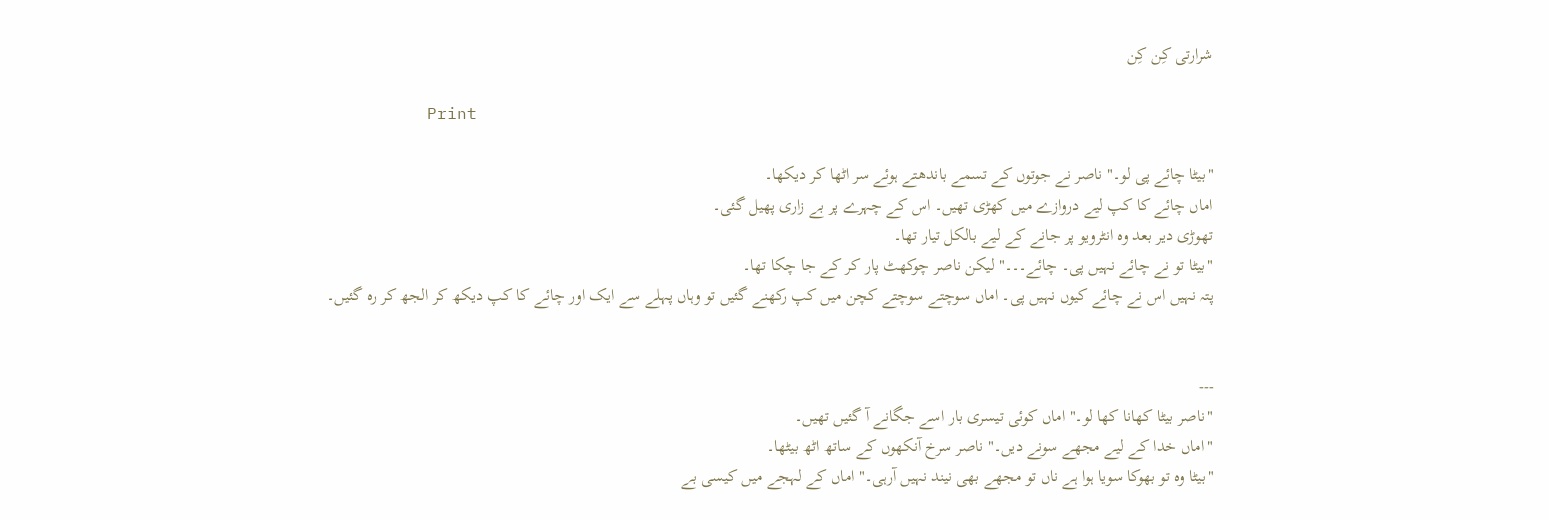شرارتی کِن کِن

          Print

"بیٹا چائے پی لو۔" ناصر نے جوتوں کے تسمے باندهتے ہوئے سر اٹها کر دیکها۔
اماں چائے کا کپ لیے دروازے میں کهڑی تهیں۔ اس کے چہرے پر بے زاری پهیل گئی۔
تهوڑی دیر بعد وہ انٹرویو پر جانے کے لیے بالکل تیار تها۔
"بیٹا تو نے چائے نہیں پی۔ چائے۔۔۔" لیکن ناصر چوکهٹ پار کر کے جا چکا تها۔
پتہ نہیں اس نے چائے کیوں نہیں پی۔ اماں سوچتے سوچتے کچن میں کپ رکهنے گئیں تو وہاں پہلے سے ایک اور چائے کا کپ دیکھ کر الجھ کر رہ گئیں۔


---
"ناصر بیٹا کهانا کها لو۔" اماں کوئی تیسری بار اسے جگانے آ گئیں تهیں۔
"اماں خدا کے لیے مجهے سونے دیں۔" ناصر سرخ آنکھوں کے ساتھ اٹھ بیٹها۔
"بیٹا وہ تو بهوکا سویا ہوا ہے ناں تو مجهے بهی نیند نہیں آرہی۔" اماں کے لہجے میں کیسی بے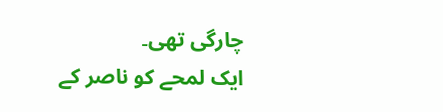چارگی تهی۔
ایک لمحے کو ناصر کے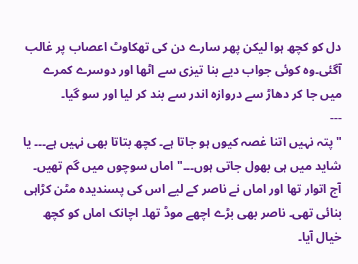دل کو کچھ ہوا لیکن پهر سارے دن کی تھکاوٹ اعصاب پر غالب آگئی۔وہ کوئی جواب دیے بنا تیزی سے اٹها اور دوسرے کمرے میں جا کر دهاڑ سے دروازہ اندر سے بند کر لیا اور سو گیا۔
---
"پتہ نہیں اتنا غصہ کیوں ہو جاتا ہے۔ کچھ بتاتا بهی نہیں ہے۔۔۔ یا شاید میں ہی بهول جاتی ہوں۔۔۔" اماں سوچوں میں گم تهیں۔ آج اتوار تها اور اماں نے ناصر کے لیے اس کی پسندیدہ مٹن کڑاہی بنائی تهی۔ ناصر بهی بڑے اچهے موڈ تها۔ اچانک اماں کو کچھ خیال آیا۔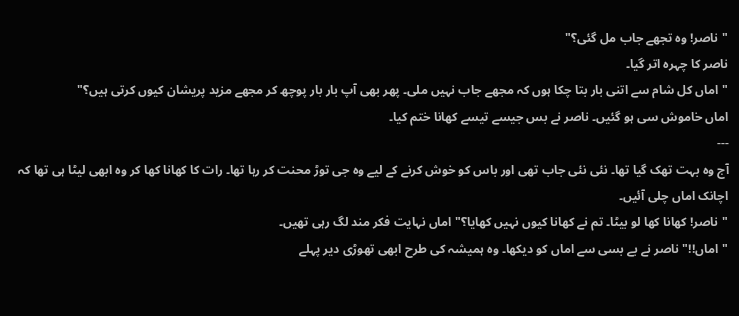"ناصر! وہ تجهے جاب مل گئی؟"
ناصر کا چہرہ اتر گیا۔
"اماں کل شام سے اتنی بار بتا چکا ہوں کہ مجهے جاب نہیں ملی۔ پهر بهی آپ بار بار پوچھ کر مجهے مزید پریشان کیوں کرتی ہیں؟"
اماں خاموش سی ہو گئیں۔ ناصر نے بس جیسے تیسے کهانا ختم کیا۔
---
آج وہ بہت تهک گیا تها۔ نئی نئی جاب تهی اور باس کو خوش کرنے کے لیے وہ جی توڑ محنت کر رہا تها۔ رات کا کهانا کها کر وہ ابهی لیٹا ہی تها کہ اچانک اماں چلی آئیں۔
"ناصر! کهانا کها لو بیٹا۔ تم نے کهانا کیوں نہیں کهایا؟" اماں نہایت فکر مند لگ رہی تهیں۔
"اماں!!" ناصر نے بے بسی سے اماں کو دیکها۔ وہ ہمیشہ کی طرح ابهی تهوڑی دیر پہلے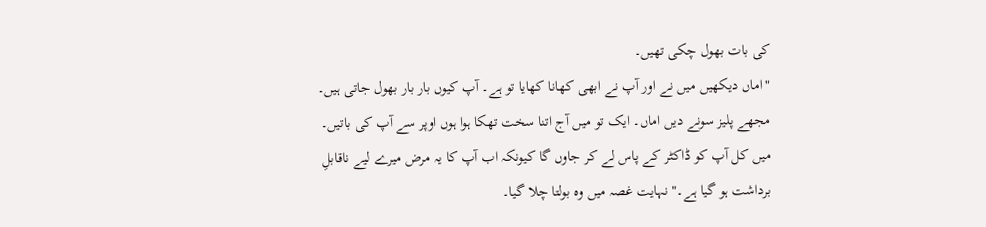کی بات بهول چکی تهیں۔
"اماں دیکھیں میں نے اور آپ نے ابهی کهانا کهایا تو ہے۔ آپ کیوں بار بار بهول جاتی ہیں۔ مجهے پلیز سونے دیں اماں۔ ایک تو میں آج اتنا سخت تهکا ہوا ہوں اوپر سے آپ کی باتیں۔ میں کل آپ کو ڈاکٹر کے پاس لے کر جاوں گا کیونکہ اب آپ کا یہ مرض میرے لیے ناقابلِ برداشت ہو گیا ہے۔" نہایت غصہ میں وہ بولتا چلا گیا۔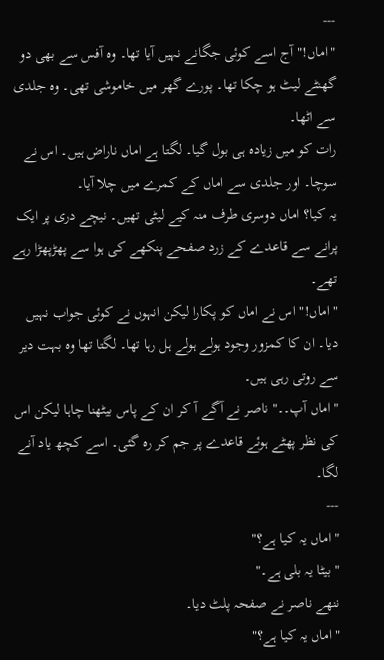---
"اماں!" آج اسے کوئی جگانے نہیں آیا تها۔ وہ آفس سے بهی دو گهنٹے لیٹ ہو چکا تها۔ پورے گهر میں خاموشی تهی۔ وہ جلدی سے اٹها۔
رات کو میں زیادہ ہی بول گیا۔ لگتا ہے اماں ناراض ہیں۔ اس نے سوچا۔ اور جلدی سے اماں کے کمرے میں چلا آیا۔
یہ کیا؟ اماں دوسری طرف منہ کیے لیٹی تهیں۔ نیچے دری پر ایک پرانے سے قاعدے کے زرد صفحے پنکهے کی ہوا سے پھڑپھڑا رہے تهے۔
"اماں!" اس نے اماں کو پکارا لیکن انہوں نے کوئی جواب نہیں دیا۔ ان کا کمزور وجود ہولے ہولے ہل رہا تها۔ لگتا تها وہ بہت دیر سے روتی رہی ہیں۔
"اماں آپ۔۔" ناصر نے آگے آ کر ان کے پاس بیٹهنا چاہا لیکن اس کی نظر پهٹے ہوئے قاعدے پر جم کر رہ گئی۔ اسے کچھ یاد آنے لگا۔
---
"اماں یہ کیا ہے؟"
"بیٹا یہ بلی ہے۔"
ننهے ناصر نے صفحہ پلٹ دیا۔
"اماں یہ کیا ہے؟"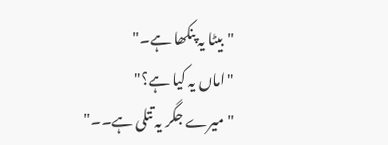"بیٹا یہ پنکھا ہے۔"
"اماں یہ کیا ہے؟"
"میرے جگر یہ تتلی ہے۔۔"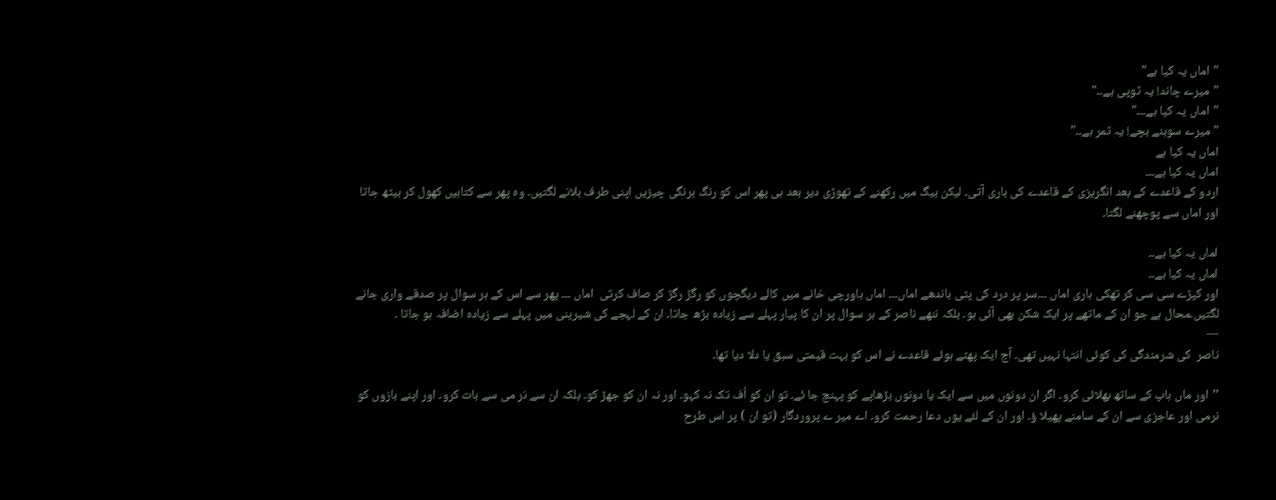"اماں یہ کیا ہے"
"میرے چاند! یہ ٹوپی ہے۔۔"
"اماں یہ کیا ہے۔۔۔"
"میرے سوہنے بچے! یہ ثمر ہے۔۔"
اماں یہ کیا ہے
اماں یہ کیا ہے۔۔۔
اردو کے قاعدے کے بعد انگریزی کے قاعدے کی باری آتی۔ لیکن بیگ میں رکهنے کے تهوڑی دیر بعد ہی پهر اس کو رنگ برنگی چیزیں اپنی طرف بلانے لگتیں۔ وہ پھر سے کتابیں کھول کر بیٹھ جاتا اور اماں سے پوچھنے لگتا۔

اماں یہ کیا ہے۔۔
اماں یہ کیا ہے۔۔
اور کپڑے سی سی کر تهکی ہاری اماں ۔۔۔سر پر درد کی پٹی باندهے اماں۔۔۔ اماں باورچی خانے میں کالے دیگچوں کو رگڑ رگڑ کر صاف کرتی  اماں ۔۔۔ پهر سے اس کے ہر سوال پر صدقے واری جانے لگتیں۔محال ہے جو ان کے ماتھے پر ایک شکن بھی آئی ہو۔ بلکہ ننھے ناصر کے ہر سوال پر ان کا پیار پہلے سے زیادہ بڑھ جاتا۔ ان کے لہجے کی شیرینی میں پہلے سے زیادہ اضافہ ہو جاتا ۔
---
ناصر  کی شرمندگی کی کوئی انتہا نہیں تھی۔ آج ایک پھٹے ہوئے قاعدے نے اس کو بہت قیمتی سبق یا دلا دیا تھا۔

’’اور ماں باپ کے ساتھ بھلائی کرو۔ اگر ان دونوں میں سے ایک یا دونوں بڑھاپے کو پہنچ جا ئے۔ تو ان کو اُف تک نہ کہو۔ اور نہ ان کو جھڑ کو۔ بلکہ ان سے نر می سے بات کرو۔ اور اپنے بازوں کو نرمی اور عاجزی سے ان کے سامنے پھیلا ؤ۔ اور ان کے لئے یوں دعا رحمت کرو۔ اے میر ے پروردگار (تو ان ) پر اس طرح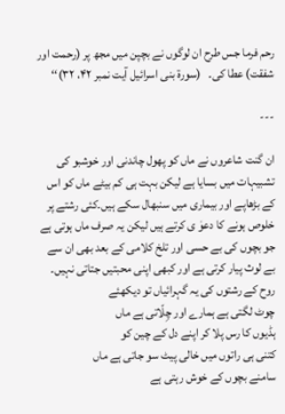رحم فرما جس طرح ان لوگوں نے بچپن میں مجھ پر (رحمت اور شفقت) عطا کی۔   (سورۃ بنی اسرائیل آیت نمبر ۴۲، ۳۲)‘‘

---

ان گنت شاعروں نے ماں کو پهول چاندنی اور خوشبو کی تشبیہات میں بسایا ہے لیکن بہت ہی کم بیٹے ماں کو اس کے بڑھاپے اور بیماری میں سنبهال سکے ہیں۔کئی رشتے پر خلوص ہونے کا دعوٰ ی کرتے ہیں لیکن یہ صرف ماں ہوتی ہے جو بچوں کی بے حسی اور تلخ کلامی کے بعد بھی ان سے بے لوث پیار کرتی ہے اور کبھی اپنی محبتیں جتاتی نہیں۔
روح کے رشتوں کی یہ گہرائیاں تو دیکھئے
چوٹ لگتی ہے ہمارے اور چِلّاتی ہے ماں
ہڈیوں کا رس پلا کر اپنے دل کے چین کو
کتنی ہی راتوں میں خالی پیٹ سو جاتی ہے ماں
سامنے بچوں کے خوش رہتی ہے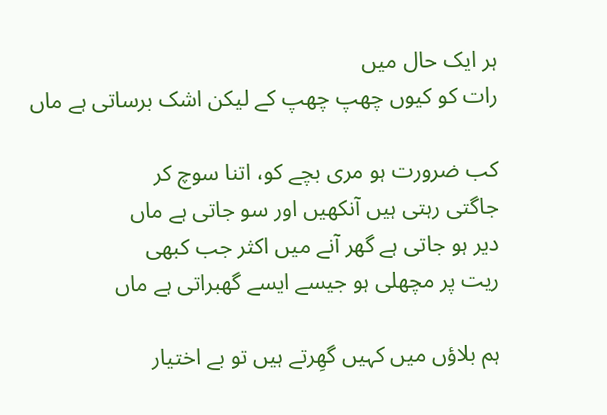ہر ایک حال میں
رات کو کیوں چھپ چھپ کے لیکن اشک برساتی ہے ماں

کب ضرورت ہو مری بچے کو، اتنا سوچ کر
جاگتی رہتی ہیں آنکھیں اور سو جاتی ہے ماں
دیر ہو جاتی ہے گھر آنے میں اکثر جب کبھی
ریت پر مچھلی ہو جیسے ایسے گھبراتی ہے ماں

ہم بلاؤں میں کہیں گھِرتے ہیں تو بے اختیار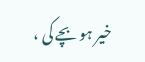خیر ہو بچے کی ،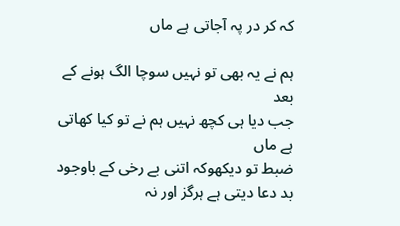کہ کر در پہ آجاتی ہے ماں

ہم نے یہ بھی تو نہیں سوچا الگ ہونے کے بعد
جب دیا ہی کچھ نہیں ہم نے تو کیا کھاتی ہے ماں
ضبط تو دیکھوکہ اتنی بے رخی کے باوجود
بد دعا دیتی ہے ہرگز اور نہ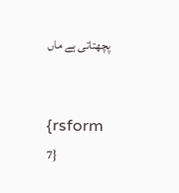پچھتاتی ہے ماں


{rsform 7}